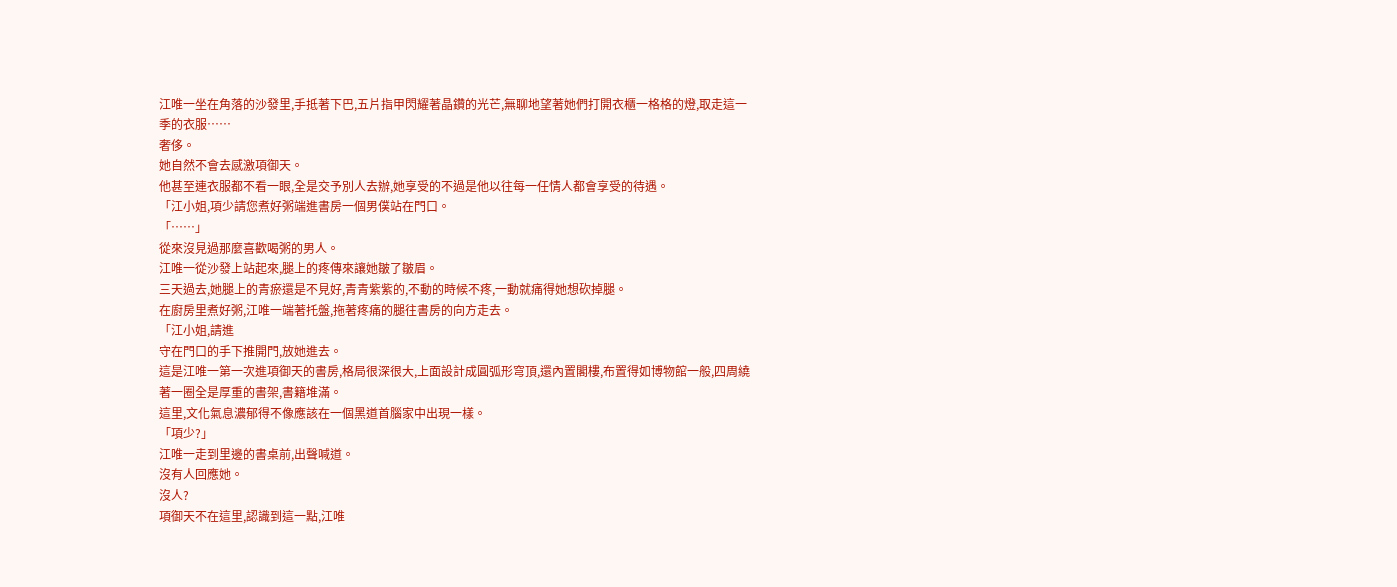江唯一坐在角落的沙發里,手抵著下巴,五片指甲閃耀著晶鑽的光芒,無聊地望著她們打開衣櫃一格格的燈,取走這一季的衣服……
奢侈。
她自然不會去感激項御天。
他甚至連衣服都不看一眼,全是交予別人去辦,她享受的不過是他以往每一任情人都會享受的待遇。
「江小姐,項少請您煮好粥端進書房一個男僕站在門口。
「……」
從來沒見過那麼喜歡喝粥的男人。
江唯一從沙發上站起來,腿上的疼傳來讓她皺了皺眉。
三天過去,她腿上的青瘀還是不見好,青青紫紫的,不動的時候不疼,一動就痛得她想砍掉腿。
在廚房里煮好粥,江唯一端著托盤,拖著疼痛的腿往書房的向方走去。
「江小姐,請進
守在門口的手下推開門,放她進去。
這是江唯一第一次進項御天的書房,格局很深很大,上面設計成圓弧形穹頂,還內置閣樓,布置得如博物館一般,四周繞著一圈全是厚重的書架,書籍堆滿。
這里,文化氣息濃郁得不像應該在一個黑道首腦家中出現一樣。
「項少?」
江唯一走到里邊的書桌前,出聲喊道。
沒有人回應她。
沒人?
項御天不在這里,認識到這一點,江唯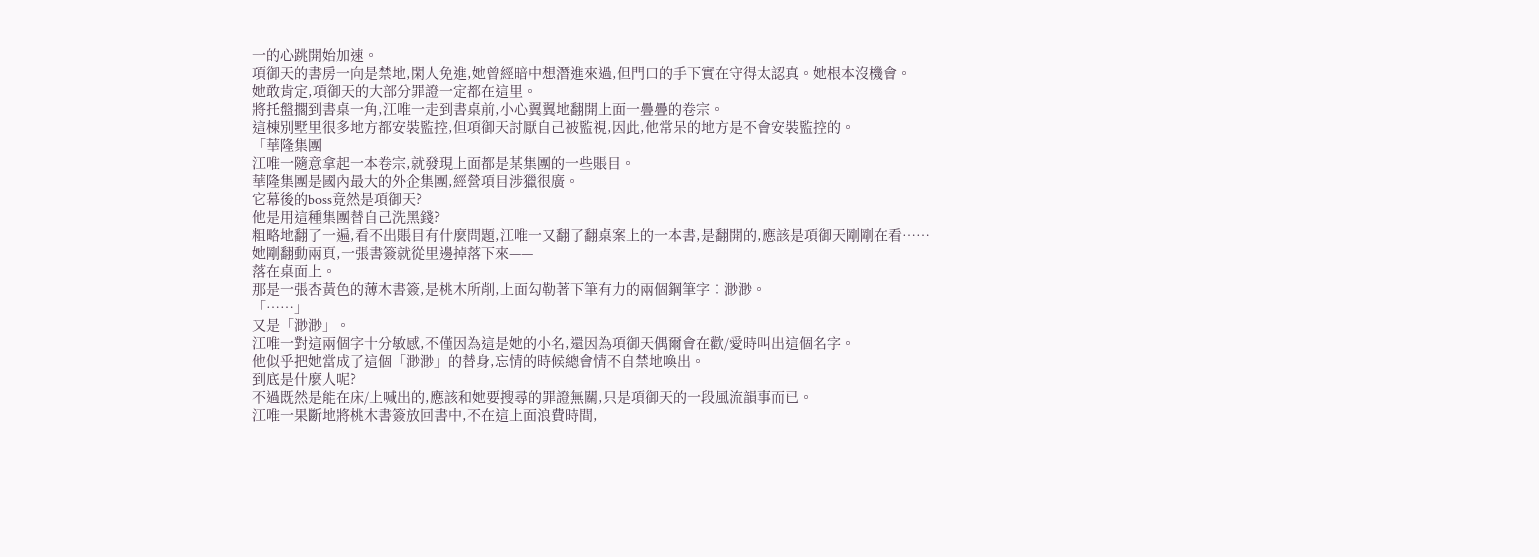一的心跳開始加速。
項御天的書房一向是禁地,閑人免進,她曾經暗中想潛進來過,但門口的手下實在守得太認真。她根本沒機會。
她敢肯定,項御天的大部分罪證一定都在這里。
將托盤擱到書桌一角,江唯一走到書桌前,小心翼翼地翻開上面一疊疊的卷宗。
這棟別墅里很多地方都安裝監控,但項御天討厭自己被監視,因此,他常呆的地方是不會安裝監控的。
「華隆集團
江唯一隨意拿起一本卷宗,就發現上面都是某集團的一些賬目。
華隆集團是國內最大的外企集團,經營項目涉獵很廣。
它幕後的boss竟然是項御天?
他是用這種集團替自己洗黑錢?
粗略地翻了一遍,看不出賬目有什麼問題,江唯一又翻了翻桌案上的一本書,是翻開的,應該是項御天剛剛在看……
她剛翻動兩頁,一張書簽就從里邊掉落下來——
落在桌面上。
那是一張杏黃色的薄木書簽,是桃木所削,上面勾勒著下筆有力的兩個鋼筆字︰渺渺。
「……」
又是「渺渺」。
江唯一對這兩個字十分敏感,不僅因為這是她的小名,還因為項御天偶爾會在歡/愛時叫出這個名字。
他似乎把她當成了這個「渺渺」的替身,忘情的時候總會情不自禁地喚出。
到底是什麼人呢?
不過既然是能在床/上喊出的,應該和她要搜尋的罪證無關,只是項御天的一段風流韻事而已。
江唯一果斷地將桃木書簽放回書中,不在這上面浪費時間,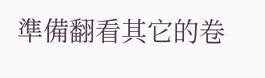準備翻看其它的卷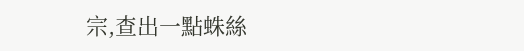宗,查出一點蛛絲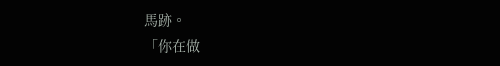馬跡。
「你在做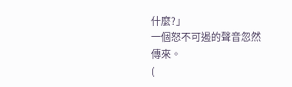什麼?」
一個怒不可遏的聲音忽然傳來。
(